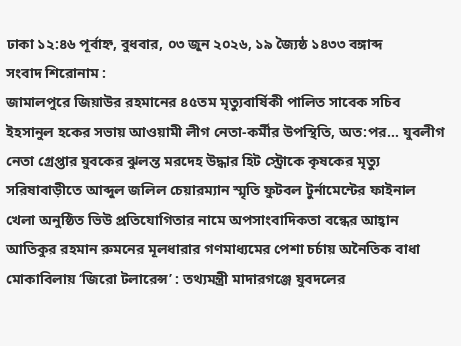ঢাকা ১২:৪৬ পূর্বাহ্ন, বুধবার, ০৩ জুন ২০২৬, ১৯ জ্যৈষ্ঠ ১৪৩৩ বঙ্গাব্দ
সংবাদ শিরোনাম :
জামালপুরে জিয়াউর রহমানের ৪৫তম মৃত্যুবার্ষিকী পালিত সাবেক সচিব ইহসানুল হকের সভায় আওয়ামী লীগ নেতা-কর্মীর উপস্থিতি, অত:পর… যুবলীগ নেতা গ্রেপ্তার যুবকের ঝুলন্ত মরদেহ উদ্ধার হিট স্ট্রোকে কৃষকের মৃত্যু সরিষাবাড়ীতে আব্দুল জলিল চেয়ারম্যান স্মৃতি ফুটবল টুর্নামেন্টের ফাইনাল খেলা অনুষ্ঠিত ভিউ প্রতিযোগিতার নামে অপসাংবাদিকতা বন্ধের আহ্বান আতিকুর রহমান রুমনের মূলধারার গণমাধ্যমের পেশা চর্চায় অনৈতিক বাধা মোকাবিলায় ‘জিরো টলারেন্স’ : তথ্যমন্ত্রী মাদারগঞ্জে যুবদলের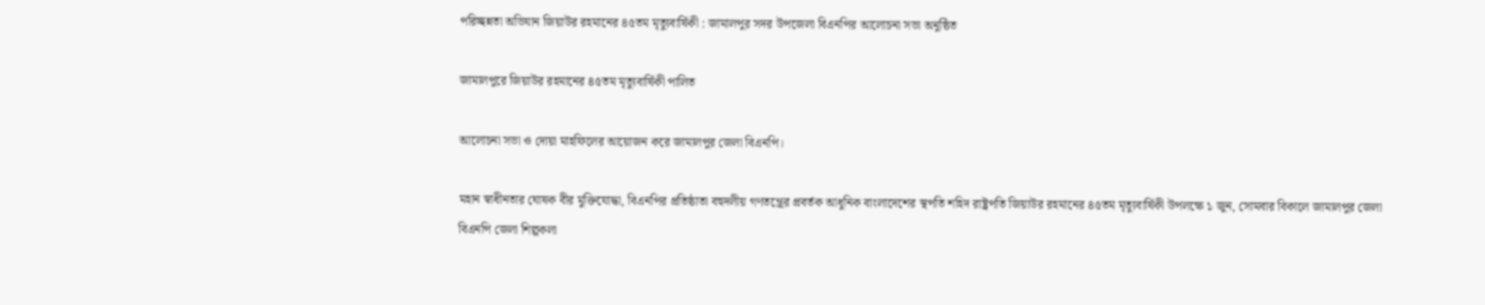পরিচ্ছন্নতা অভিযান জিয়াউর রহমানের ৪৫তম মৃত্যুবার্ষিকী : জামালপুর সদর উপজেলা বিএনপির আলোচনা সভা অনুষ্ঠিত

জামালপুরে জিয়াউর রহমানের ৪৫তম মৃত্যুবার্ষিকী পালিত

আলোচনা সভা ও দোয়া মাহফিলের আয়োজন করে জামালপুর জেলা বিএনপি।

মহান স্বাধীনতার ঘোষক বীর মুক্তিযোদ্ধা, বিএনপির প্রতিষ্ঠাতা বহুদলীয় গণতন্ত্রের প্রবর্তক আধুনিক বাংলাদেশের স্থপতি শহিদ রাষ্ট্রপতি জিয়াউর রহমানের ৪৫তম মৃত্যুবার্ষিকী উপলক্ষে ১ জুন, সোমবার বিকালে জামালপুর জেলা বিএনপি জেলা শিল্পকলা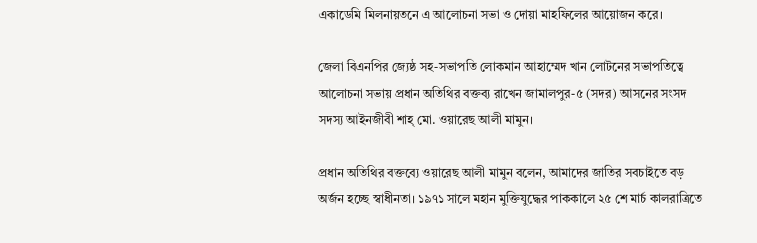একাডেমি মিলনায়তনে এ আলোচনা সভা ও দোয়া মাহফিলের আয়োজন করে।

জেলা বিএনপির জ্যেষ্ঠ সহ-সভাপতি লোকমান আহাম্মেদ খান লোটনের সভাপতিত্বে আলোচনা সভায় প্রধান অতিথির বক্তব্য রাখেন জামালপুর-৫ (সদর) আসনের সংসদ সদস্য আইনজীবী শাহ্ মো. ওয়ারেছ আলী মামুন।

প্রধান অতিথির বক্তব্যে ওয়ারেছ আলী মামুন বলেন, আমাদের জাতির সবচাইতে বড় অর্জন হচ্ছে স্বাধীনতা। ১৯৭১ সালে মহান মুক্তিযুদ্ধের পাককালে ২৫ শে মার্চ কালরাত্রিতে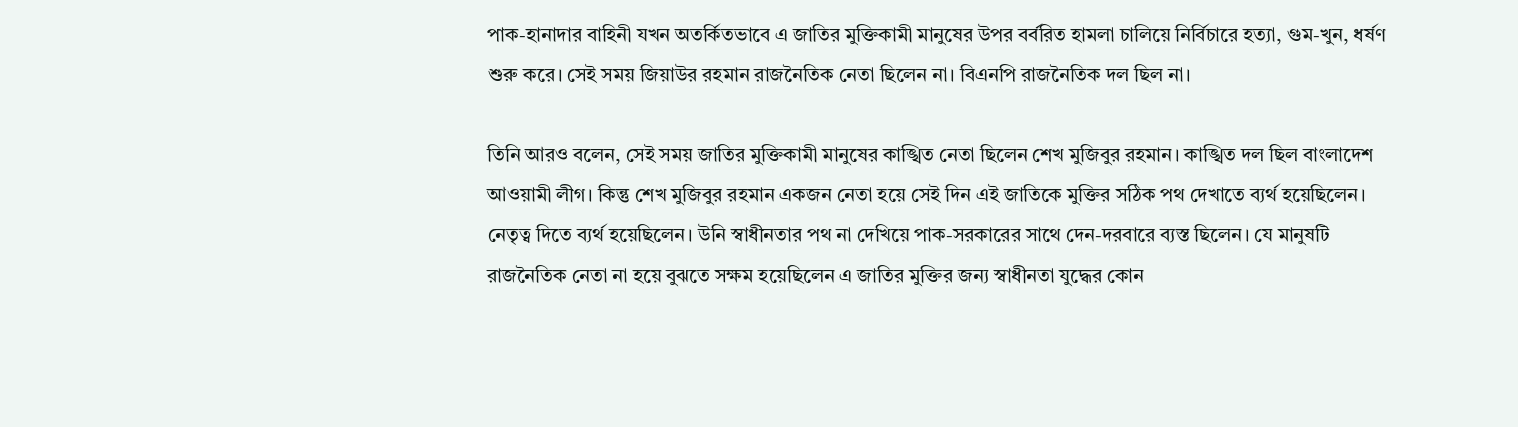পাক-হানাদার বাহিনী যখন অতর্কিতভাবে এ জাতির মুক্তিকামী মানুষের উপর বর্বরিত হামলা চালিয়ে নির্বিচারে হত্যা, গুম-খুন, ধর্ষণ শুরু করে। সেই সময় জিয়াউর রহমান রাজনৈতিক নেতা ছিলেন না। বিএনপি রাজনৈতিক দল ছিল না।

তিনি আরও বলেন, সেই সময় জাতির মুক্তিকামী মানুষের কাঙ্খিত নেতা ছিলেন শেখ মুজিবুর রহমান। কাঙ্খিত দল ছিল বাংলাদেশ আওয়ামী লীগ। কিন্তু শেখ মুজিবুর রহমান একজন নেতা হয়ে সেই দিন এই জাতিকে মুক্তির সঠিক পথ দেখাতে ব্যর্থ হয়েছিলেন। নেতৃত্ব দিতে ব্যর্থ হয়েছিলেন। উনি স্বাধীনতার পথ না দেখিয়ে পাক-সরকারের সাথে দেন-দরবারে ব্যস্ত ছিলেন। যে মানুষটি রাজনৈতিক নেতা না হয়ে বুঝতে সক্ষম হয়েছিলেন এ জাতির মুক্তির জন্য স্বাধীনতা যুদ্ধের কোন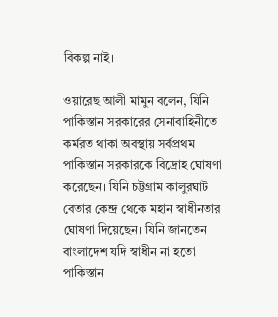বিকল্প নাই।

ওয়ারেছ আলী মামুন বলেন, যিনি পাকিস্তান সরকারের সেনাবাহিনীতে কর্মরত থাকা অবস্থায় সর্বপ্রথম পাকিস্তান সরকারকে বিদ্রোহ ঘোষণা করেছেন। যিনি চট্টগ্রাম কালুরঘাট বেতার কেন্দ্র থেকে মহান স্বাধীনতার ঘোষণা দিয়েছেন। যিনি জানতেন বাংলাদেশ যদি স্বাধীন না হতো পাকিস্তান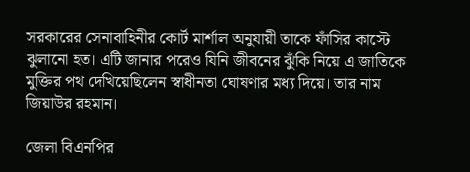সরকারের সেনাবাহিনীর কোর্ট মার্শাল অনুযায়ী তাকে ফাঁসির কাস্টে ঝুলানো হত। এটি জানার পরেও যিনি জীবনের ঝুঁকি নিয়ে এ জাতিকে মুক্তির পথ দেখিয়েছিলেন স্বাধীনতা ঘোষণার মধ্য দিয়ে। তার নাম জিয়াউর রহমান।

জেলা বিএনপির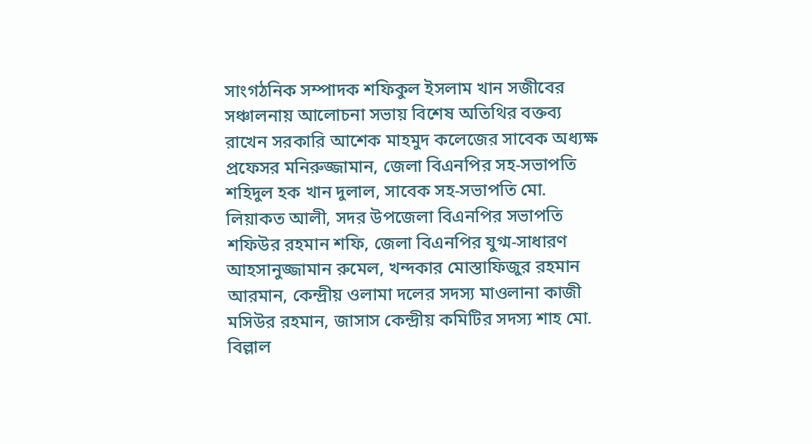সাংগঠনিক সম্পাদক শফিকুল ইসলাম খান সজীবের সঞ্চালনায় আলোচনা সভায় বিশেষ অতিথির বক্তব্য রাখেন সরকারি আশেক মাহমুদ কলেজের সাবেক অধ্যক্ষ প্রফেসর মনিরুজ্জামান, জেলা বিএনপির সহ-সভাপতি শহিদুল হক খান দুলাল, সাবেক সহ-সভাপতি মো. লিয়াকত আলী, সদর উপজেলা বিএনপির সভাপতি শফিউর রহমান শফি, জেলা বিএনপির যুগ্ম-সাধারণ আহসানুজ্জামান রুমেল, খন্দকার মোস্তাফিজুর রহমান আরমান, কেন্দ্রীয় ওলামা দলের সদস্য মাওলানা কাজী মসিউর রহমান, জাসাস কেন্দ্রীয় কমিটির সদস্য শাহ মো. বিল্লাল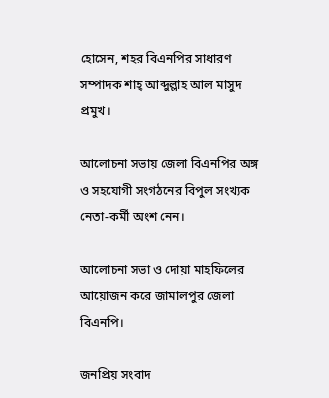হোসেন, শহর বিএনপির সাধারণ সম্পাদক শাহ্ আব্দুল্লাহ আল মাসুদ প্রমুখ।

আলোচনা সভায় জেলা বিএনপির অঙ্গ ও সহযোগী সংগঠনের বিপুল সংখ্যক নেতা-কর্মী অংশ নেন।

আলোচনা সভা ও দোয়া মাহফিলের আয়োজন করে জামালপুর জেলা বিএনপি।

জনপ্রিয় সংবাদ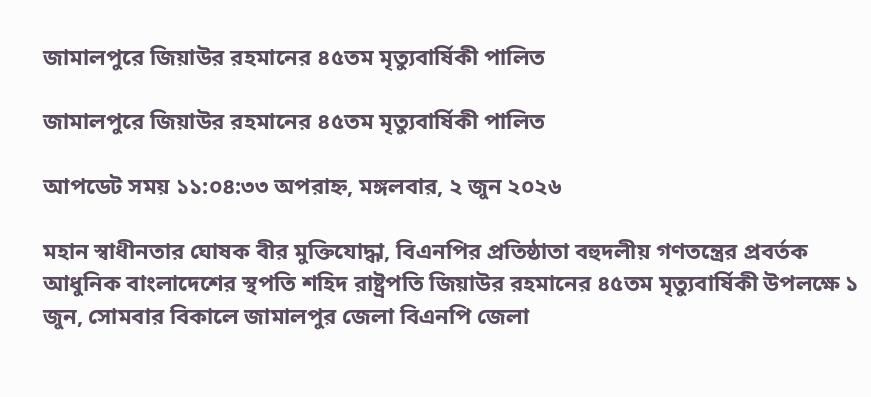জামালপুরে জিয়াউর রহমানের ৪৫তম মৃত্যুবার্ষিকী পালিত

জামালপুরে জিয়াউর রহমানের ৪৫তম মৃত্যুবার্ষিকী পালিত

আপডেট সময় ১১:০৪:৩৩ অপরাহ্ন, মঙ্গলবার, ২ জুন ২০২৬

মহান স্বাধীনতার ঘোষক বীর মুক্তিযোদ্ধা, বিএনপির প্রতিষ্ঠাতা বহুদলীয় গণতন্ত্রের প্রবর্তক আধুনিক বাংলাদেশের স্থপতি শহিদ রাষ্ট্রপতি জিয়াউর রহমানের ৪৫তম মৃত্যুবার্ষিকী উপলক্ষে ১ জুন, সোমবার বিকালে জামালপুর জেলা বিএনপি জেলা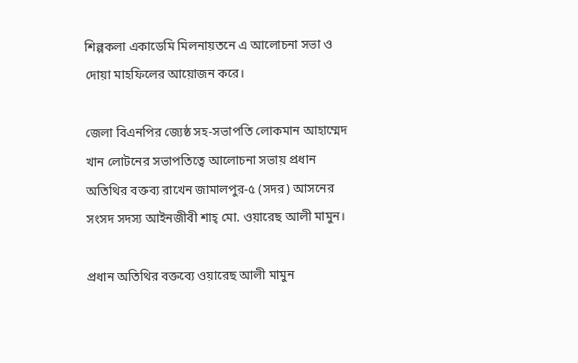শিল্পকলা একাডেমি মিলনায়তনে এ আলোচনা সভা ও দোয়া মাহফিলের আয়োজন করে।

জেলা বিএনপির জ্যেষ্ঠ সহ-সভাপতি লোকমান আহাম্মেদ খান লোটনের সভাপতিত্বে আলোচনা সভায় প্রধান অতিথির বক্তব্য রাখেন জামালপুর-৫ (সদর) আসনের সংসদ সদস্য আইনজীবী শাহ্ মো. ওয়ারেছ আলী মামুন।

প্রধান অতিথির বক্তব্যে ওয়ারেছ আলী মামুন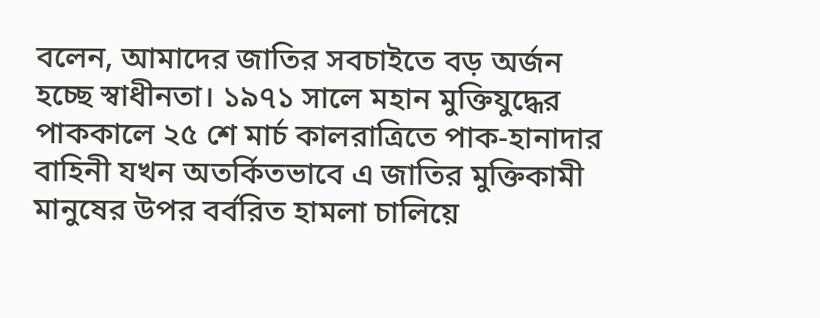বলেন, আমাদের জাতির সবচাইতে বড় অর্জন হচ্ছে স্বাধীনতা। ১৯৭১ সালে মহান মুক্তিযুদ্ধের পাককালে ২৫ শে মার্চ কালরাত্রিতে পাক-হানাদার বাহিনী যখন অতর্কিতভাবে এ জাতির মুক্তিকামী মানুষের উপর বর্বরিত হামলা চালিয়ে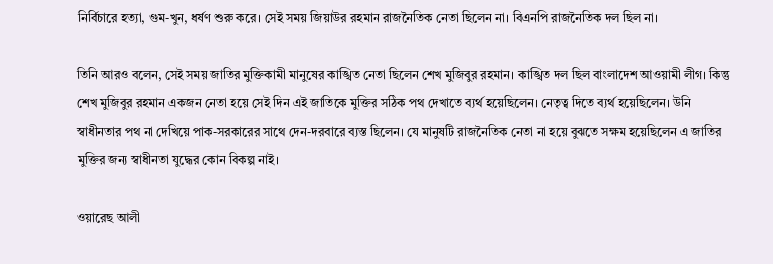নির্বিচারে হত্যা, গুম-খুন, ধর্ষণ শুরু করে। সেই সময় জিয়াউর রহমান রাজনৈতিক নেতা ছিলেন না। বিএনপি রাজনৈতিক দল ছিল না।

তিনি আরও বলেন, সেই সময় জাতির মুক্তিকামী মানুষের কাঙ্খিত নেতা ছিলেন শেখ মুজিবুর রহমান। কাঙ্খিত দল ছিল বাংলাদেশ আওয়ামী লীগ। কিন্তু শেখ মুজিবুর রহমান একজন নেতা হয়ে সেই দিন এই জাতিকে মুক্তির সঠিক পথ দেখাতে ব্যর্থ হয়েছিলেন। নেতৃত্ব দিতে ব্যর্থ হয়েছিলেন। উনি স্বাধীনতার পথ না দেখিয়ে পাক-সরকারের সাথে দেন-দরবারে ব্যস্ত ছিলেন। যে মানুষটি রাজনৈতিক নেতা না হয়ে বুঝতে সক্ষম হয়েছিলেন এ জাতির মুক্তির জন্য স্বাধীনতা যুদ্ধের কোন বিকল্প নাই।

ওয়ারেছ আলী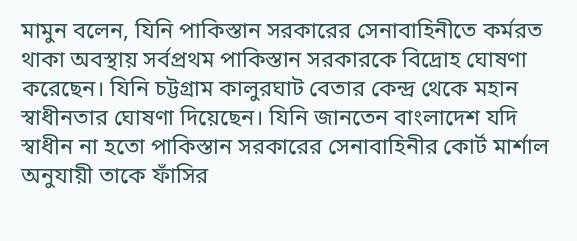মামুন বলেন, যিনি পাকিস্তান সরকারের সেনাবাহিনীতে কর্মরত থাকা অবস্থায় সর্বপ্রথম পাকিস্তান সরকারকে বিদ্রোহ ঘোষণা করেছেন। যিনি চট্টগ্রাম কালুরঘাট বেতার কেন্দ্র থেকে মহান স্বাধীনতার ঘোষণা দিয়েছেন। যিনি জানতেন বাংলাদেশ যদি স্বাধীন না হতো পাকিস্তান সরকারের সেনাবাহিনীর কোর্ট মার্শাল অনুযায়ী তাকে ফাঁসির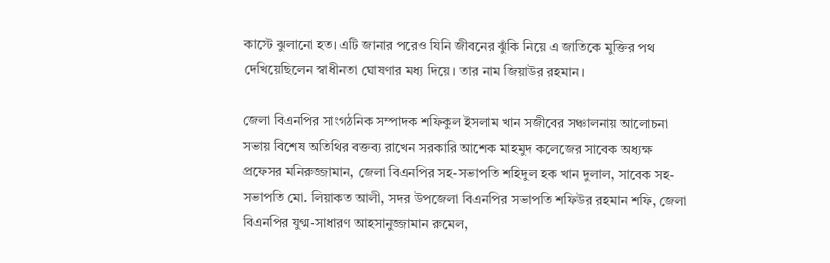কাস্টে ঝুলানো হত। এটি জানার পরেও যিনি জীবনের ঝুঁকি নিয়ে এ জাতিকে মুক্তির পথ দেখিয়েছিলেন স্বাধীনতা ঘোষণার মধ্য দিয়ে। তার নাম জিয়াউর রহমান।

জেলা বিএনপির সাংগঠনিক সম্পাদক শফিকুল ইসলাম খান সজীবের সঞ্চালনায় আলোচনা সভায় বিশেষ অতিথির বক্তব্য রাখেন সরকারি আশেক মাহমুদ কলেজের সাবেক অধ্যক্ষ প্রফেসর মনিরুজ্জামান, জেলা বিএনপির সহ-সভাপতি শহিদুল হক খান দুলাল, সাবেক সহ-সভাপতি মো. লিয়াকত আলী, সদর উপজেলা বিএনপির সভাপতি শফিউর রহমান শফি, জেলা বিএনপির যুগ্ম-সাধারণ আহসানুজ্জামান রুমেল,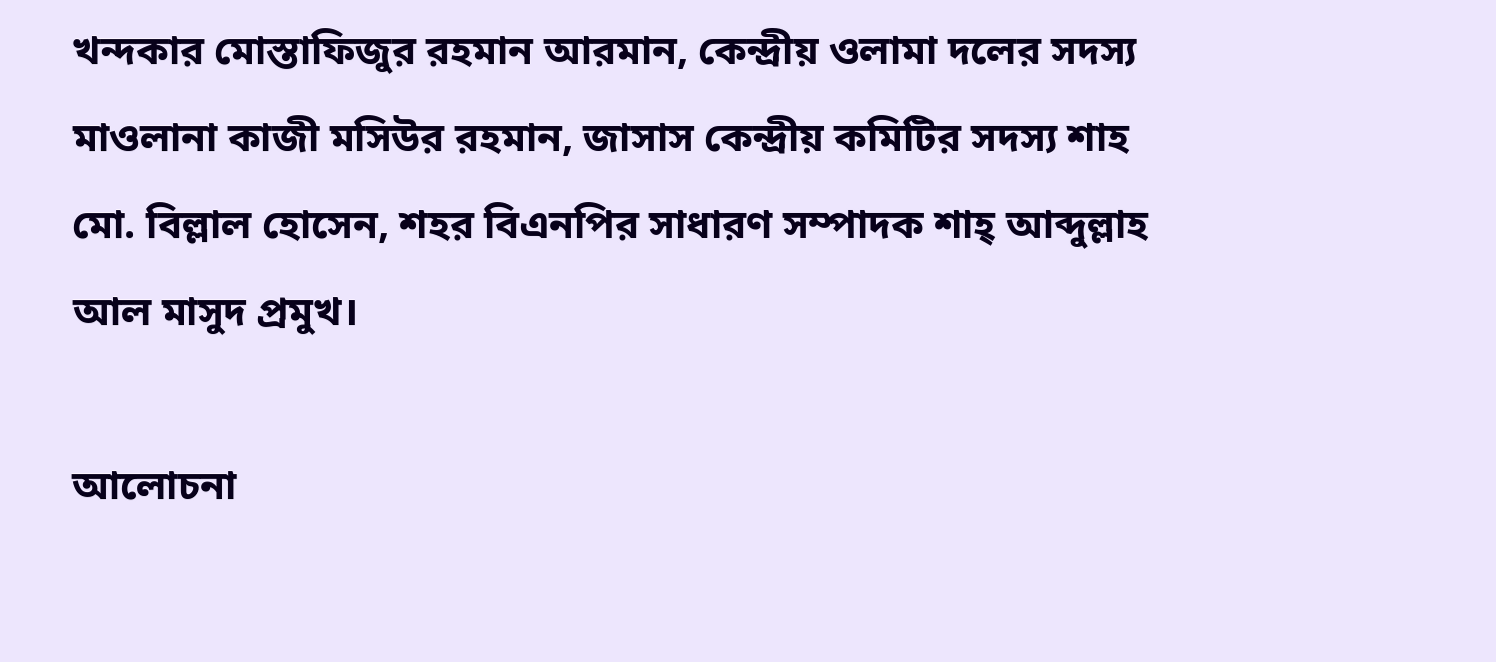খন্দকার মোস্তাফিজুর রহমান আরমান, কেন্দ্রীয় ওলামা দলের সদস্য মাওলানা কাজী মসিউর রহমান, জাসাস কেন্দ্রীয় কমিটির সদস্য শাহ মো. বিল্লাল হোসেন, শহর বিএনপির সাধারণ সম্পাদক শাহ্ আব্দুল্লাহ আল মাসুদ প্রমুখ।

আলোচনা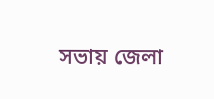সভায় জেলা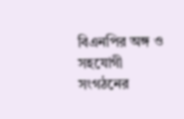বিএনপির অঙ্গ ও সহযোগী সংগঠনের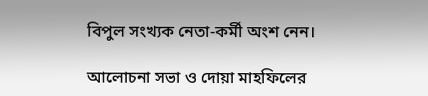বিপুল সংখ্যক নেতা-কর্মী অংশ নেন।

আলোচনা সভা ও দোয়া মাহফিলের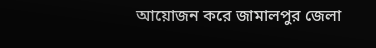আয়োজন করে জামালপুর জেলা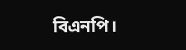বিএনপি।